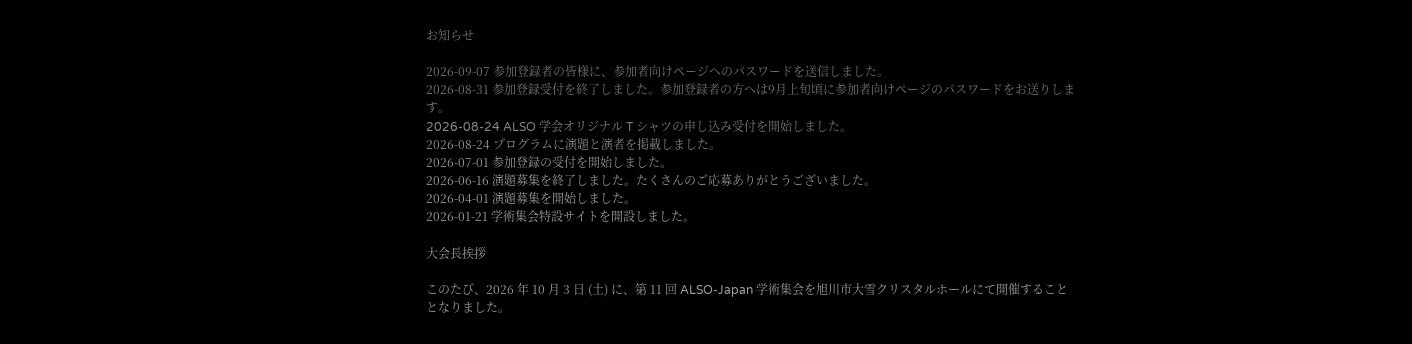お知らせ

2026-09-07 参加登録者の皆様に、参加者向けページへのパスワードを送信しました。
2026-08-31 参加登録受付を終了しました。参加登録者の方へは9月上旬頃に参加者向けページのパスワードをお送りします。
2026-08-24 ALSO 学会オリジナル T シャツの申し込み受付を開始しました。
2026-08-24 プログラムに演題と演者を掲載しました。
2026-07-01 参加登録の受付を開始しました。
2026-06-16 演題募集を終了しました。たくさんのご応募ありがとうございました。
2026-04-01 演題募集を開始しました。
2026-01-21 学術集会特設サイトを開設しました。

大会長挨拶

このたび、2026 年 10 月 3 日 (土) に、第 11 回 ALSO-Japan 学術集会を旭川市大雪クリスタルホールにて開催することとなりました。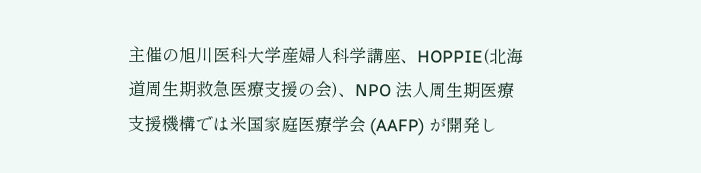主催の旭川医科大学産婦人科学講座、HOPPIE(北海道周生期救急医療支援の会)、NPO 法人周生期医療支援機構では米国家庭医療学会 (AAFP) が開発し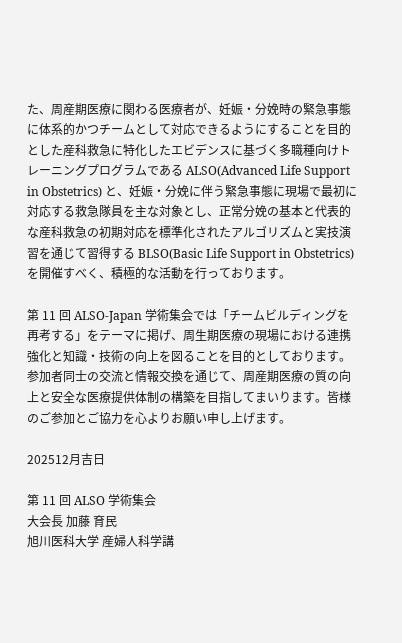た、周産期医療に関わる医療者が、妊娠・分娩時の緊急事態に体系的かつチームとして対応できるようにすることを目的とした産科救急に特化したエビデンスに基づく多職種向けトレーニングプログラムである ALSO(Advanced Life Support in Obstetrics) と、妊娠・分娩に伴う緊急事態に現場で最初に対応する救急隊員を主な対象とし、正常分娩の基本と代表的な産科救急の初期対応を標準化されたアルゴリズムと実技演習を通じて習得する BLSO(Basic Life Support in Obstetrics) を開催すべく、積極的な活動を行っております。

第 11 回 ALSO-Japan 学術集会では「チームビルディングを再考する」をテーマに掲げ、周生期医療の現場における連携強化と知識・技術の向上を図ることを目的としております。参加者同士の交流と情報交換を通じて、周産期医療の質の向上と安全な医療提供体制の構築を目指してまいります。皆様のご参加とご協力を心よりお願い申し上げます。

202512月吉日

第 11 回 ALSO 学術集会
大会長 加藤 育民
旭川医科大学 産婦人科学講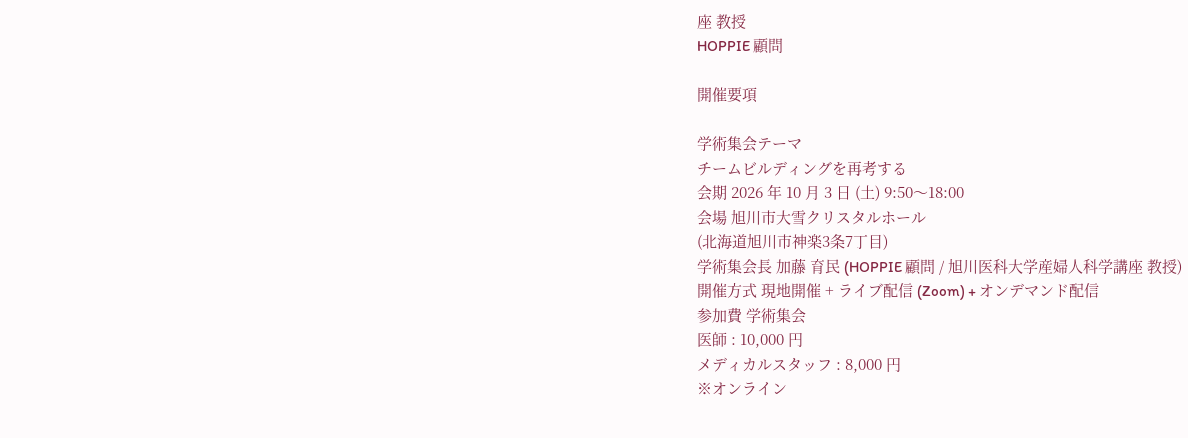座 教授
HOPPIE 顧問

開催要項

学術集会テーマ
チームビルディングを再考する
会期 2026 年 10 月 3 日 (土) 9:50〜18:00
会場 旭川市大雪クリスタルホール
(北海道旭川市神楽3条7丁目)
学術集会長 加藤 育民 (HOPPIE 顧問 / 旭川医科大学産婦人科学講座 教授)
開催方式 現地開催 + ライブ配信 (Zoom) + オンデマンド配信
参加費 学術集会
医師 : 10,000 円
メディカルスタッフ : 8,000 円
※オンライン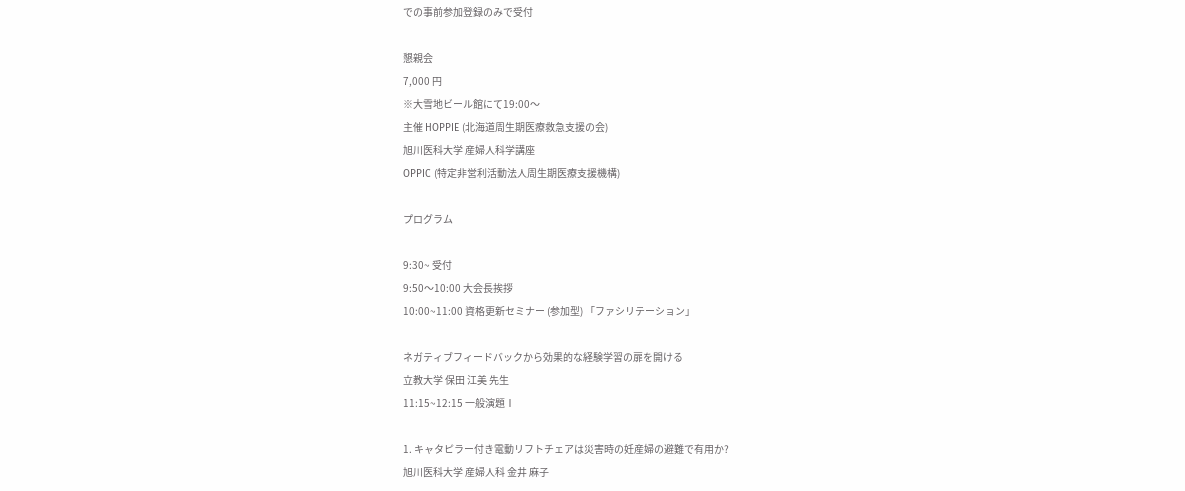での事前参加登録のみで受付

懇親会
7,000 円
※大雪地ビール館にて19:00〜
主催 HOPPIE (北海道周生期医療救急支援の会)
旭川医科大学 産婦人科学講座
OPPIC (特定非営利活動法人周生期医療支援機構)

プログラム

9:30~ 受付
9:50〜10:00 大会長挨拶
10:00~11:00 資格更新セミナー (参加型) 「ファシリテーション」

ネガティブフィードバックから効果的な経験学習の扉を開ける
立教大学 保田 江美 先生
11:15~12:15 一般演題Ⅰ

1. キャタピラー付き電動リフトチェアは災害時の妊産婦の避難で有用か?
旭川医科大学 産婦人科 金井 麻子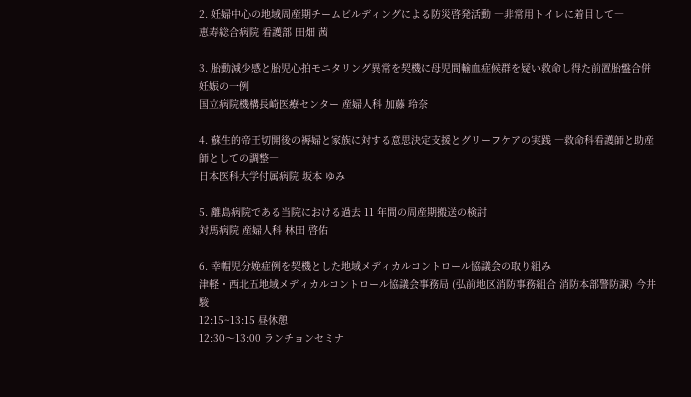2. 妊婦中心の地域周産期チームビルディングによる防災啓発活動 ―非常用トイレに着目して―
恵寿総合病院 看護部 田畑 茜

3. 胎動減少感と胎児心拍モニタリング異常を契機に母児間輸血症候群を疑い救命し得た前置胎盤合併妊娠の一例
国立病院機構長崎医療センター 産婦人科 加藤 玲奈

4. 蘇生的帝王切開後の褥婦と家族に対する意思決定支援とグリーフケアの実践 ―救命科看護師と助産師としての調整―
日本医科大学付属病院 坂本 ゆみ

5. 離島病院である当院における過去 11 年間の周産期搬送の検討
対馬病院 産婦人科 林田 啓佑

6. 幸帽児分娩症例を契機とした地域メディカルコントロール協議会の取り組み
津軽・西北五地域メディカルコントロール協議会事務局 (弘前地区消防事務組合 消防本部警防課) 今井 駿
12:15~13:15 昼休憩
12:30〜13:00 ランチョンセミナ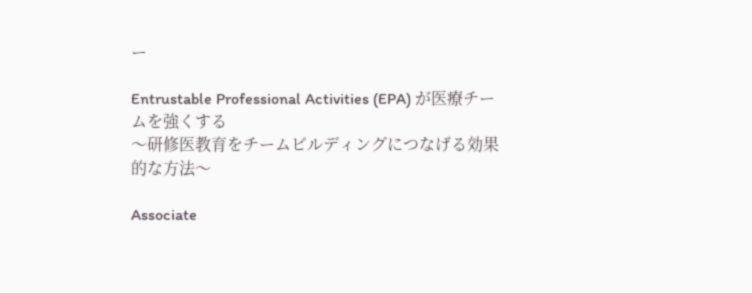ー

Entrustable Professional Activities (EPA) が医療チームを強くする
〜研修医教育をチームビルディングにつなげる効果的な方法〜

Associate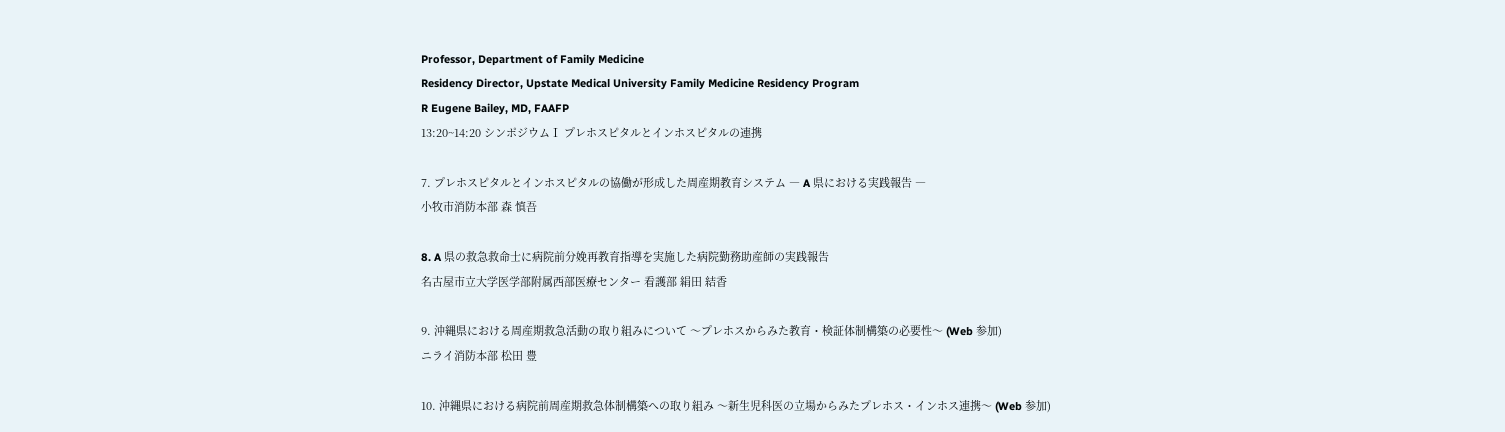Professor, Department of Family Medicine
Residency Director, Upstate Medical University Family Medicine Residency Program
R Eugene Bailey, MD, FAAFP
13:20~14:20 シンポジウムⅠ プレホスピタルとインホスピタルの連携

7. プレホスピタルとインホスピタルの協働が形成した周産期教育システム ― A 県における実践報告 ―
小牧市消防本部 森 慎吾

8. A 県の救急救命士に病院前分娩再教育指導を実施した病院勤務助産師の実践報告
名古屋市立大学医学部附属西部医療センター 看護部 絹田 結香

9. 沖縄県における周産期救急活動の取り組みについて 〜プレホスからみた教育・検証体制構築の必要性〜 (Web 参加)
ニライ消防本部 松田 豊

10. 沖縄県における病院前周産期救急体制構築への取り組み 〜新生児科医の立場からみたプレホス・インホス連携〜 (Web 参加)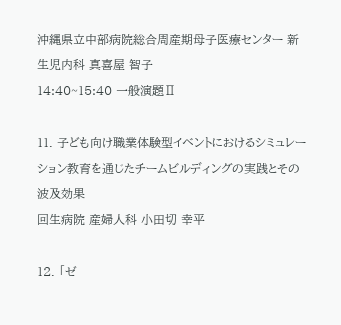沖縄県立中部病院総合周産期母子医療センター 新生児内科 真喜屋 智子
14:40~15:40 一般演題Ⅱ

11. 子ども向け職業体験型イベントにおけるシミュレーション教育を通じたチームビルディングの実践とその波及効果
回生病院 産婦人科 小田切 幸平

12. 「ゼ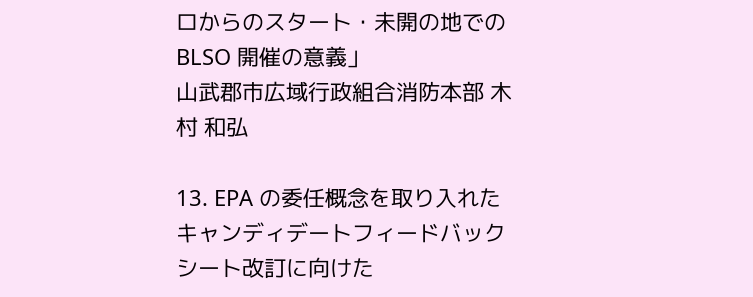ロからのスタート・未開の地での BLSO 開催の意義」
山武郡市広域行政組合消防本部 木村 和弘

13. EPA の委任概念を取り入れたキャンディデートフィードバックシート改訂に向けた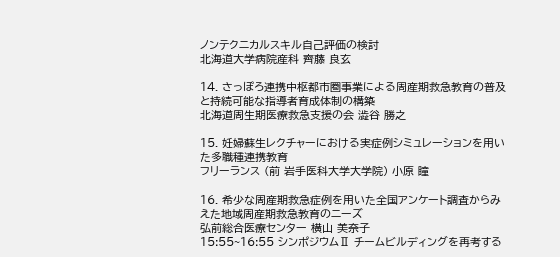ノンテクニカルスキル自己評価の検討
北海道大学病院産科 齊藤 良玄

14. さっぽろ連携中枢都市圏事業による周産期救急教育の普及と持続可能な指導者育成体制の構築
北海道周生期医療救急支援の会 澁谷 勝之

15. 妊婦蘇生レクチャーにおける実症例シミュレーションを用いた多職種連携教育
フリーランス (前 岩手医科大学大学院) 小原 瞳

16. 希少な周産期救急症例を用いた全国アンケート調査からみえた地域周産期救急教育のニーズ
弘前総合医療センター 横山 美奈子
15:55~16:55 シンポジウムⅡ チームビルディングを再考する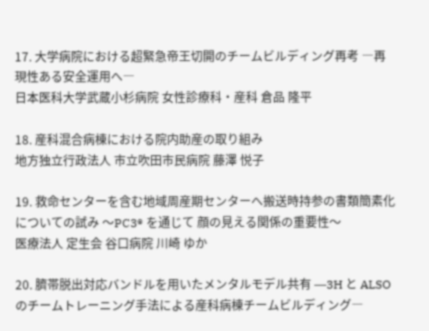17. 大学病院における超緊急帝王切開のチームビルディング再考 ―再現性ある安全運用へ―
日本医科大学武蔵小杉病院 女性診療科・産科 倉品 隆平

18. 産科混合病棟における院内助産の取り組み
地方独立行政法人 市立吹田市民病院 藤澤 悦子

19. 救命センターを含む地域周産期センターへ搬送時持参の書類簡素化についての試み 〜PC3® を通じて 顔の見える関係の重要性〜
医療法人 定生会 谷口病院 川崎 ゆか

20. 臍帯脱出対応バンドルを用いたメンタルモデル共有 ―3H と ALSO のチームトレーニング手法による産科病棟チームビルディング―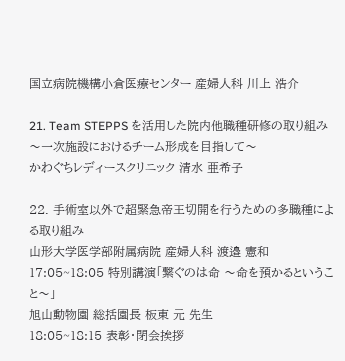国立病院機構小倉医療センター 産婦人科 川上 浩介

21. Team STEPPS を活用した院内他職種研修の取り組み 〜一次施設におけるチーム形成を目指して〜
かわぐちレディースクリニック 清水 亜希子

22. 手術室以外で超緊急帝王切開を行うための多職種による取り組み
山形大学医学部附属病院 産婦人科 渡邉 憲和
17:05~18:05 特別講演「繋ぐのは命 〜命を預かるということ〜」
旭山動物園 総括園長 板東 元 先生
18:05~18:15 表彰・閉会挨拶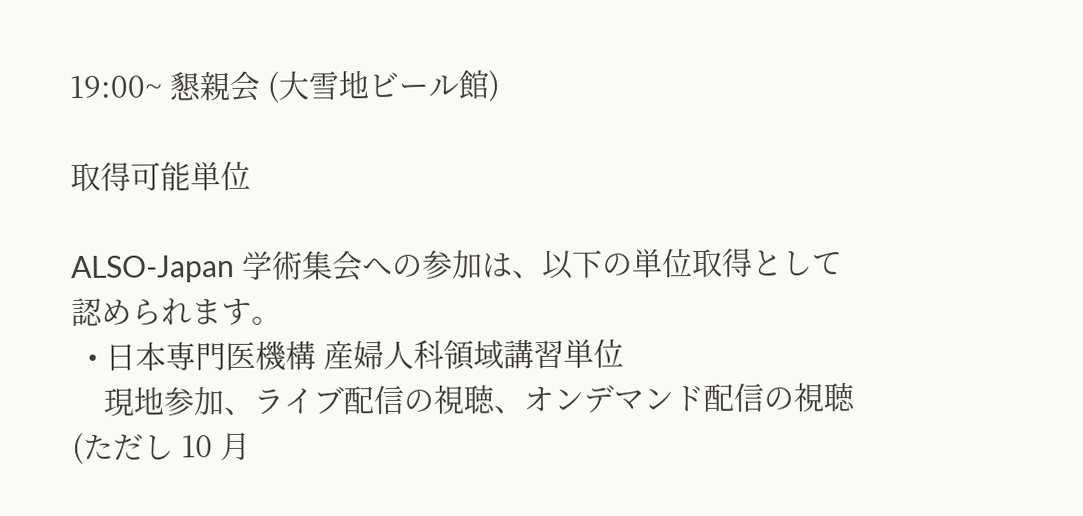19:00~ 懇親会 (大雪地ビール館)

取得可能単位

ALSO-Japan 学術集会への参加は、以下の単位取得として認められます。
  • 日本専門医機構 産婦人科領域講習単位
    現地参加、ライブ配信の視聴、オンデマンド配信の視聴 (ただし 10 月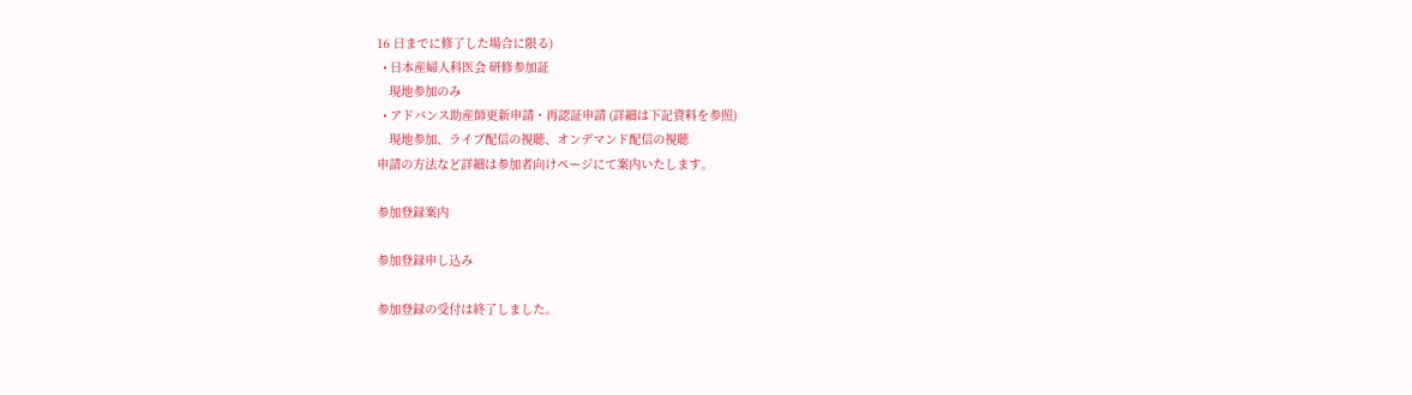16 日までに修了した場合に限る)
  • 日本産婦人科医会 研修参加証
    現地参加のみ
  • アドバンス助産師更新申請・再認証申請 (詳細は下記資料を参照)
    現地参加、ライブ配信の視聴、オンデマンド配信の視聴
申請の方法など詳細は参加者向けページにて案内いたします。

参加登録案内

参加登録申し込み

参加登録の受付は終了しました。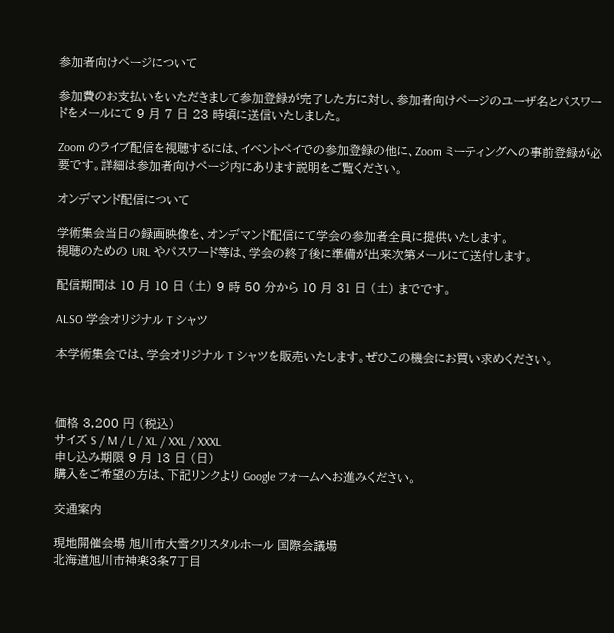参加者向けページについて

参加費のお支払いをいただきまして参加登録が完了した方に対し、参加者向けページのユーザ名とパスワードをメールにて 9 月 7 日 23 時頃に送信いたしました。

Zoom のライブ配信を視聴するには、イベントペイでの参加登録の他に、Zoom ミーティングへの事前登録が必要です。詳細は参加者向けページ内にあります説明をご覧ください。

オンデマンド配信について

学術集会当日の録画映像を、オンデマンド配信にて学会の参加者全員に提供いたします。
視聴のための URL やパスワード等は、学会の終了後に準備が出来次第メールにて送付します。

配信期間は 10 月 10 日 (土) 9 時 50 分から 10 月 31 日 (土) までです。

ALSO 学会オリジナル T シャツ

本学術集会では、学会オリジナル T シャツを販売いたします。ぜひこの機会にお買い求めください。



価格 3,200 円 (税込)
サイズ S / M / L / XL / XXL / XXXL
申し込み期限 9 月 13 日 (日)
購入をご希望の方は、下記リンクより Google フォームへお進みください。

交通案内

現地開催会場 旭川市大雪クリスタルホール 国際会議場
北海道旭川市神楽3条7丁目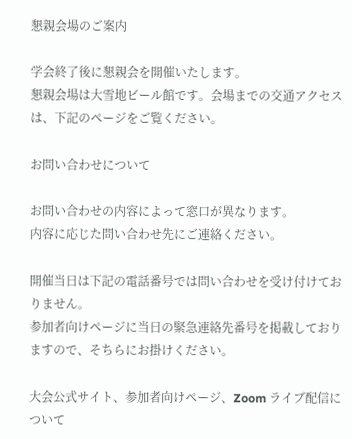懇親会場のご案内

学会終了後に懇親会を開催いたします。
懇親会場は大雪地ビール館です。会場までの交通アクセスは、下記のページをご覧ください。

お問い合わせについて

お問い合わせの内容によって窓口が異なります。
内容に応じた問い合わせ先にご連絡ください。

開催当日は下記の電話番号では問い合わせを受け付けておりません。
参加者向けページに当日の緊急連絡先番号を掲載しておりますので、そちらにお掛けください。

大会公式サイト、参加者向けページ、Zoom ライブ配信について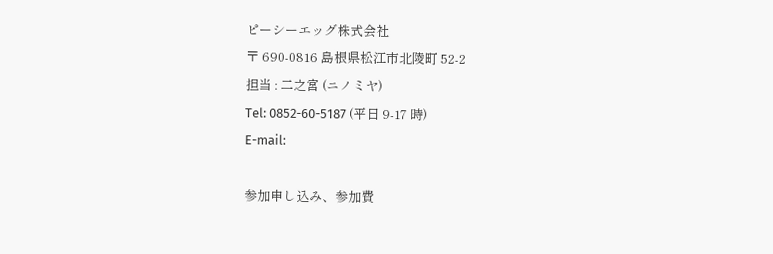ピーシーエッグ株式会社
〒 690-0816 島根県松江市北陵町 52-2
担当 : 二之宮 (ニノミヤ)
Tel: 0852-60-5187 (平日 9-17 時)
E-mail:

参加申し込み、参加費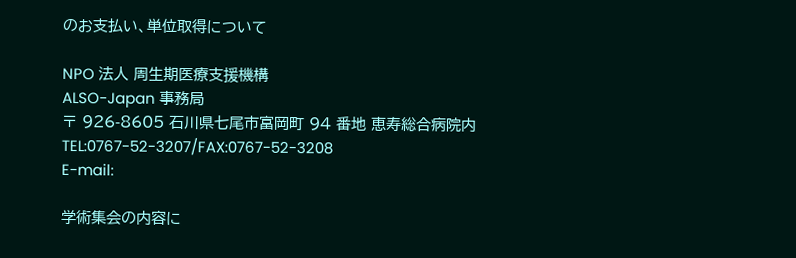のお支払い、単位取得について

NPO 法人 周生期医療支援機構
ALSO-Japan 事務局
〒 926-8605 石川県七尾市富岡町 94 番地 恵寿総合病院内
TEL:0767-52-3207/FAX:0767-52-3208
E-mail:

学術集会の内容に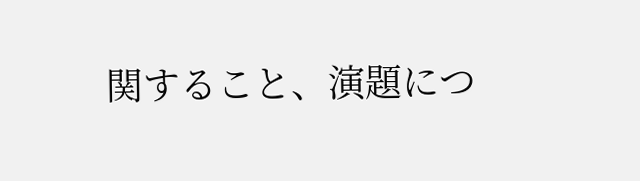関すること、演題につ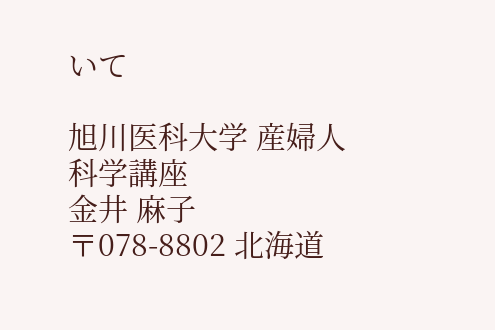いて

旭川医科大学 産婦人科学講座
金井 麻子
〒078-8802 北海道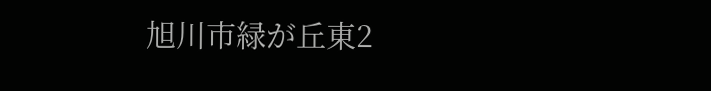旭川市緑が丘東2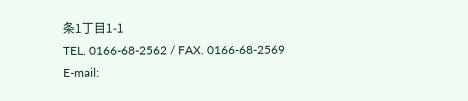条1丁目1-1
TEL. 0166-68-2562 / FAX. 0166-68-2569
E-mail: